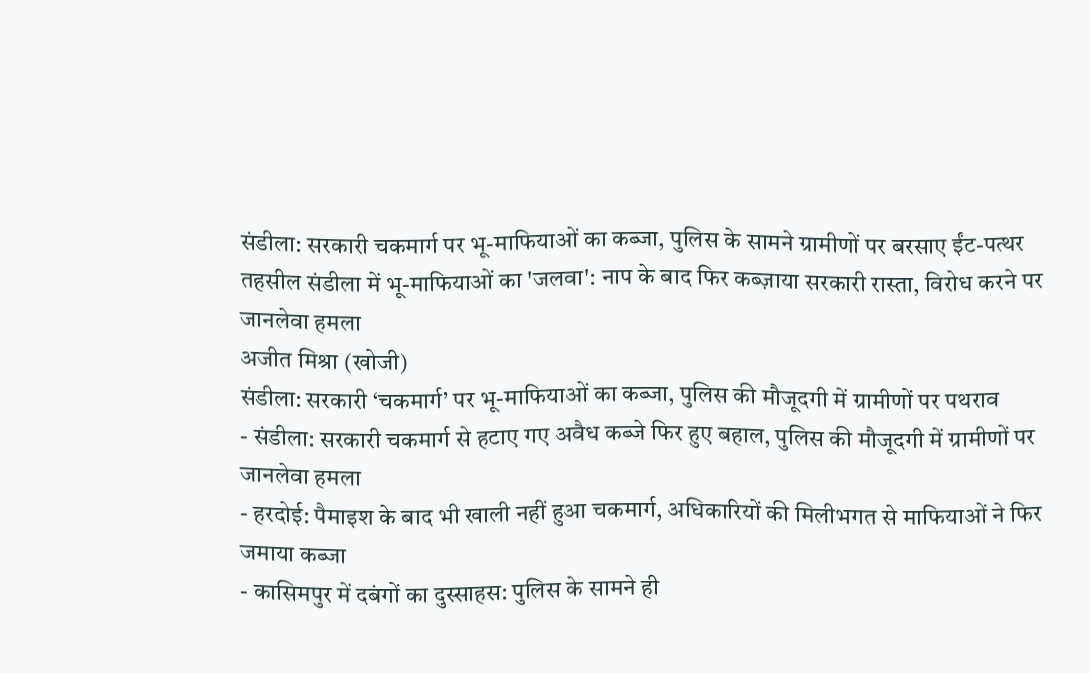संडीला: सरकारी चकमार्ग पर भू-माफियाओं का कब्जा, पुलिस के सामने ग्रामीणों पर बरसाए ईंट-पत्थर
तहसील संडीला में भू-माफियाओं का 'जलवा': नाप के बाद फिर कब्ज़ाया सरकारी रास्ता, विरोध करने पर जानलेवा हमला
अजीत मिश्रा (खोजी)
संडीला: सरकारी ‘चकमार्ग’ पर भू-माफियाओं का कब्जा, पुलिस की मौजूदगी में ग्रामीणों पर पथराव
- संडीला: सरकारी चकमार्ग से हटाए गए अवैध कब्जे फिर हुए बहाल, पुलिस की मौजूदगी में ग्रामीणों पर जानलेवा हमला
- हरदोई: पैमाइश के बाद भी खाली नहीं हुआ चकमार्ग, अधिकारियों की मिलीभगत से माफियाओं ने फिर जमाया कब्जा
- कासिमपुर में दबंगों का दुस्साहस: पुलिस के सामने ही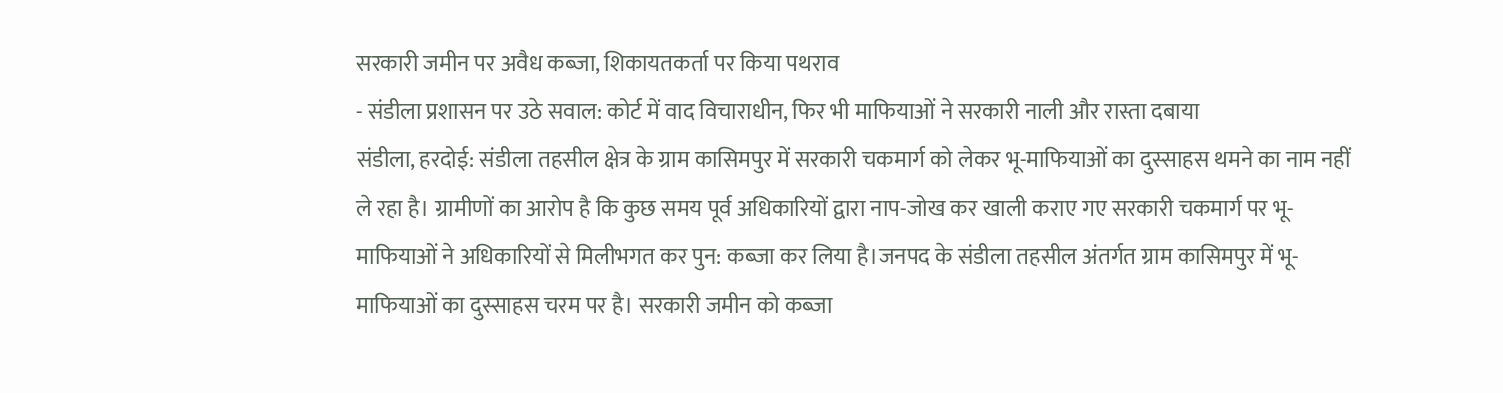सरकारी जमीन पर अवैध कब्जा, शिकायतकर्ता पर किया पथराव
- संडीला प्रशासन पर उठे सवाल: कोर्ट में वाद विचाराधीन, फिर भी माफियाओं ने सरकारी नाली और रास्ता दबाया
संडीला, हरदोई: संडीला तहसील क्षेत्र के ग्राम कासिमपुर में सरकारी चकमार्ग को लेकर भू-माफियाओं का दुस्साहस थमने का नाम नहीं ले रहा है। ग्रामीणों का आरोप है कि कुछ समय पूर्व अधिकारियों द्वारा नाप-जोख कर खाली कराए गए सरकारी चकमार्ग पर भू-माफियाओं ने अधिकारियों से मिलीभगत कर पुन: कब्जा कर लिया है।जनपद के संडीला तहसील अंतर्गत ग्राम कासिमपुर में भू-माफियाओं का दुस्साहस चरम पर है। सरकारी जमीन को कब्जा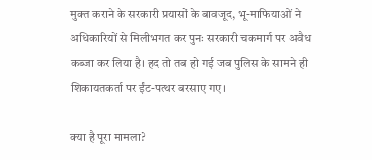मुक्त कराने के सरकारी प्रयासों के बावजूद, भू-माफियाओं ने अधिकारियों से मिलीभगत कर पुनः सरकारी चकमार्ग पर अवैध कब्जा कर लिया है। हद तो तब हो गई जब पुलिस के सामने ही शिकायतकर्ता पर ईंट-पत्थर बरसाए गए।

क्या है पूरा मामला?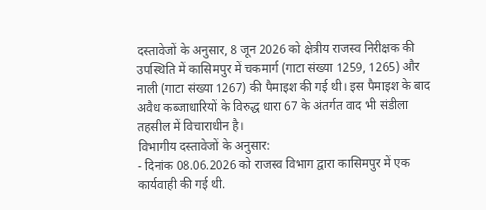दस्तावेजों के अनुसार, 8 जून 2026 को क्षेत्रीय राजस्व निरीक्षक की उपस्थिति में कासिमपुर में चकमार्ग (गाटा संख्या 1259, 1265) और नाली (गाटा संख्या 1267) की पैमाइश की गई थी। इस पैमाइश के बाद अवैध कब्जाधारियों के विरुद्ध धारा 67 के अंतर्गत वाद भी संडीला तहसील में विचाराधीन है।
विभागीय दस्तावेजों के अनुसार:
- दिनांक 08.06.2026 को राजस्व विभाग द्वारा कासिमपुर में एक कार्यवाही की गई थी.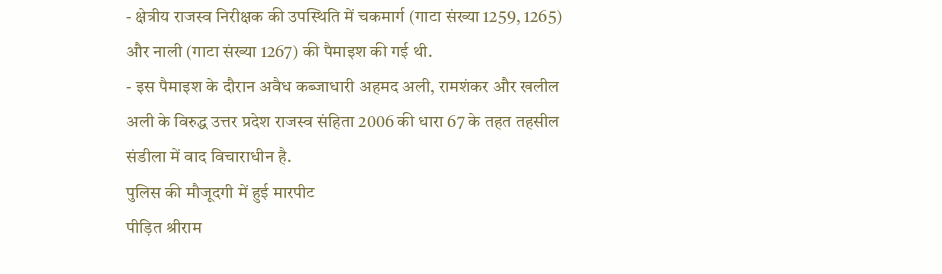- क्षेत्रीय राजस्व निरीक्षक की उपस्थिति में चकमार्ग (गाटा संख्या 1259, 1265) और नाली (गाटा संख्या 1267) की पैमाइश की गई थी.
- इस पैमाइश के दौरान अवैध कब्जाधारी अहमद अली, रामशंकर और खलील अली के विरुद्ध उत्तर प्रदेश राजस्व संहिता 2006 की धारा 67 के तहत तहसील संडीला में वाद विचाराधीन है.
पुलिस की मौजूदगी में हुई मारपीट
पीड़ित श्रीराम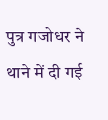पुत्र गजोधर ने थाने में दी गई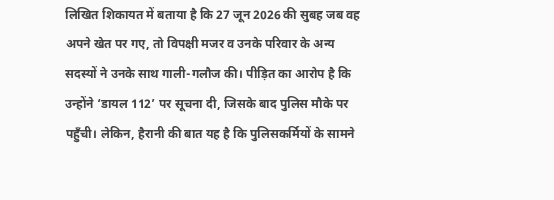लिखित शिकायत में बताया है कि 27 जून 2026 की सुबह जब वह अपने खेत पर गए, तो विपक्षी मजर व उनके परिवार के अन्य सदस्यों ने उनके साथ गाली-गलौज की। पीड़ित का आरोप है कि उन्होंने ‘डायल 112’ पर सूचना दी, जिसके बाद पुलिस मौके पर पहुँची। लेकिन, हैरानी की बात यह है कि पुलिसकर्मियों के सामने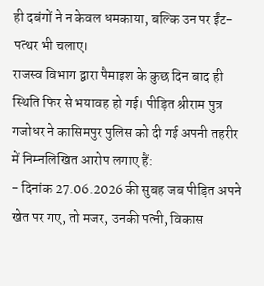ही दबंगों ने न केवल धमकाया, बल्कि उन पर ईंट-पत्थर भी चलाए।
राजस्व विभाग द्वारा पैमाइश के कुछ दिन बाद ही स्थिति फिर से भयावह हो गई। पीड़ित श्रीराम पुत्र गजोधर ने कासिमपुर पुलिस को दी गई अपनी तहरीर में निम्नलिखित आरोप लगाए हैं:
- दिनांक 27.06.2026 की सुबह जब पीड़ित अपने खेत पर गए, तो मजर, उनकी पत्नी, विकास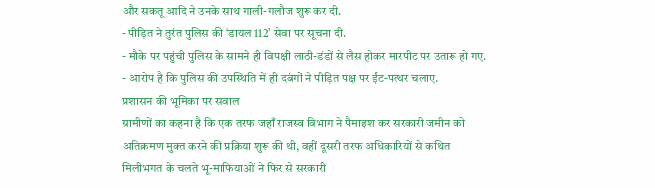और सकतू आदि ने उनके साथ गाली-गलौज शुरू कर दी.
- पीड़ित ने तुरंत पुलिस की ‘डायल 112’ सेवा पर सूचना दी.
- मौके पर पहुंची पुलिस के सामने ही विपक्षी लाठी-डंडों से लैस होकर मारपीट पर उतारू हो गए.
- आरोप है कि पुलिस की उपस्थिति में ही दबंगों ने पीड़ित पक्ष पर ईंट-पत्थर चलाए.
प्रशासन की भूमिका पर सवाल
ग्रामीणों का कहना है कि एक तरफ जहाँ राजस्व विभाग ने पैमाइश कर सरकारी जमीन को अतिक्रमण मुक्त करने की प्रक्रिया शुरू की थी, वहीं दूसरी तरफ अधिकारियों से कथित मिलीभगत के चलते भू-माफियाओं ने फिर से सरकारी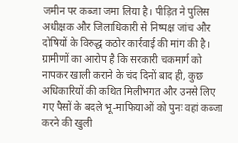जमीन पर कब्जा जमा लिया है। पीड़ित ने पुलिस अधीक्षक और जिलाधिकारी से निष्पक्ष जांच और दोषियों के विरुद्ध कठोर कार्रवाई की मांग की है।
ग्रामीणों का आरोप है कि सरकारी चकमार्ग को नापकर खाली कराने के चंद दिनों बाद ही, कुछ अधिकारियों की कथित मिलीभगत और उनसे लिए गए पैसों के बदले भू-माफियाओं को पुनः वहां कब्जा करने की खुली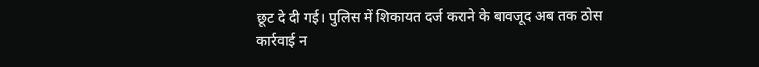छूट दे दी गई। पुलिस में शिकायत दर्ज कराने के बावजूद अब तक ठोस कार्रवाई न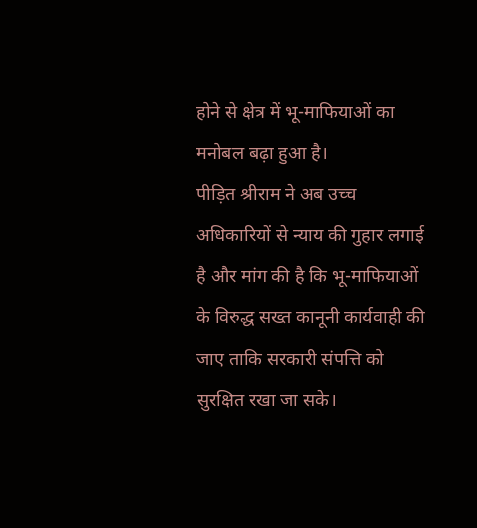होने से क्षेत्र में भू-माफियाओं का मनोबल बढ़ा हुआ है।
पीड़ित श्रीराम ने अब उच्च अधिकारियों से न्याय की गुहार लगाई है और मांग की है कि भू-माफियाओं के विरुद्ध सख्त कानूनी कार्यवाही की जाए ताकि सरकारी संपत्ति को सुरक्षित रखा जा सके।